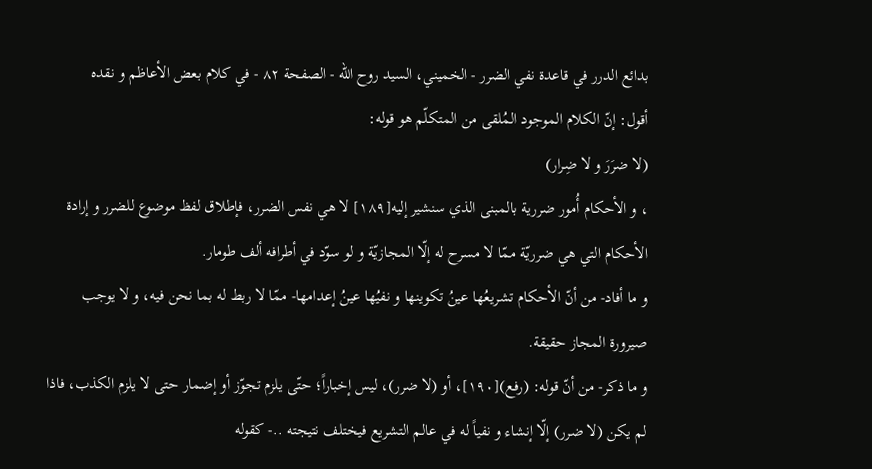بدائع الدرر في قاعدة نفي الضرر - الخميني، السيد روح الله - الصفحة ٨٢ - في كلام بعض الأعاظم و نقده
أقول: إنّ الكلام الموجود المُلقى من المتكلّم هو قوله:
(لا ضرَرَ و لا ضِرار)
، و الأحكام أُمور ضررية بالمبنى الذي سنشير إليه[١٨٩] لا هي نفس الضرر، فإطلاق لفظ موضوع للضرر و إرادة الأحكام التي هي ضرريّة ممّا لا مسرح له إلّا المجازيّة و لو سوّد في أطرافه ألف طومار.
و ما أفاد- من أنّ الأحكام تشريعُها عينُ تكوينها و نفيُها عينُ إعدامها- ممّا لا ربط له بما نحن فيه، و لا يوجب صيرورة المجاز حقيقة.
و ما ذكر- من أنّ قوله: (رفع)[١٩٠]، أو (لا ضرر)، ليس إخباراً؛ حتّى يلزم تجوّز أو إضمار حتى لا يلزم الكذب، فاذا لم يكن (لا ضرر) إلّا إنشاء و نفياً له في عالم التشريع فيختلف نتيجته ..- كقوله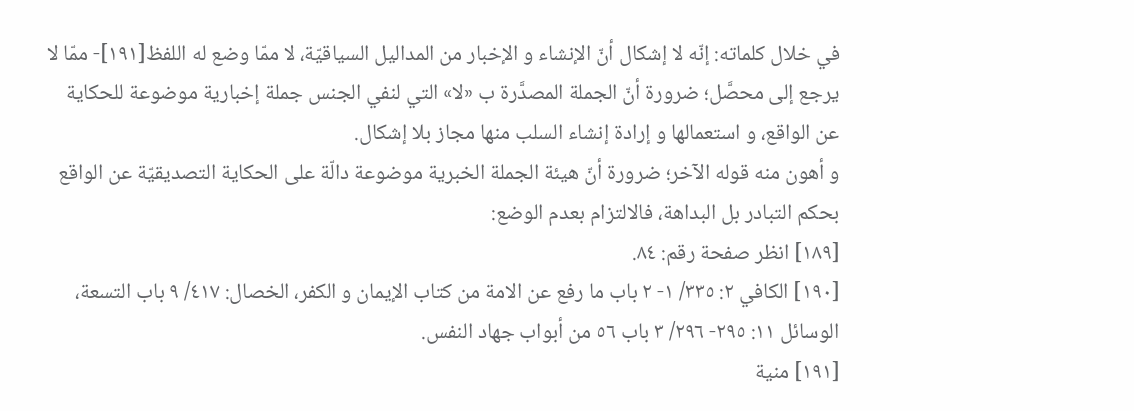في خلال كلماته: إنّه لا إشكال أنّ الإنشاء و الإخبار من المداليل السياقيّة، لا ممّا وضع له اللفظ[١٩١]- ممّا لا يرجع إلى محصَّل؛ ضرورة أنّ الجملة المصدَّرة ب «لا» التي لنفي الجنس جملة إخبارية موضوعة للحكاية عن الواقع، و استعمالها و إرادة إنشاء السلب منها مجاز بلا إشكال.
و أهون منه قوله الآخر؛ ضرورة أنّ هيئة الجملة الخبرية موضوعة دالّة على الحكاية التصديقيّة عن الواقع بحكم التبادر بل البداهة، فالالتزام بعدم الوضع:
[١٨٩] انظر صفحة رقم: ٨٤.
[١٩٠] الكافي ٢: ٣٣٥/ ١- ٢ باب ما رفع عن الامة من كتاب الإيمان و الكفر، الخصال: ٤١٧/ ٩ باب التسعة، الوسائل ١١: ٢٩٥- ٢٩٦/ ٣ باب ٥٦ من أبواب جهاد النفس.
[١٩١] منية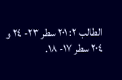الطالب ٢: ٢٠١ سطر ٢٣- ٢٤ و ٢٠٤ سطر ١٧- ١٨.